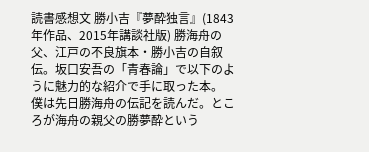読書感想文 勝小吉『夢酔独言』(1843年作品、2015年講談社版) 勝海舟の父、江戸の不良旗本・勝小吉の自叙伝。坂口安吾の「青春論」で以下のように魅力的な紹介で手に取った本。 僕は先日勝海舟の伝記を読んだ。ところが海舟の親父の勝夢酔という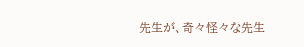先生が、奇々怪々な先生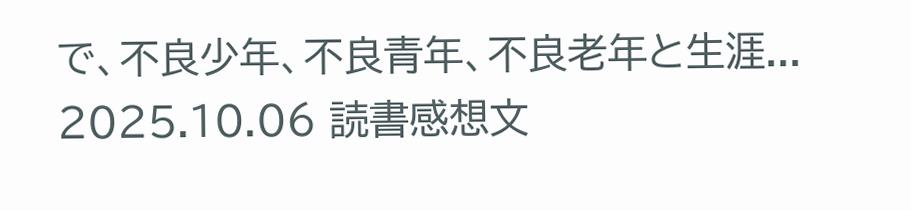で、不良少年、不良青年、不良老年と生涯... 2025.10.06 読書感想文